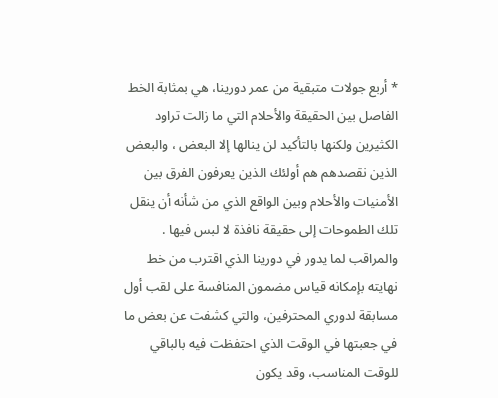* أربع جولات متبقية من عمر دورينا، هي بمثابة الخط الفاصل بين الحقيقة والأحلام التي ما زالت تراود الكثيرين ولكنها بالتأكيد لن ينالها إلا البعض ، والبعض الذين نقصدهم هم أولئك الذين يعرفون الفرق بين الأمنيات والأحلام وبين الواقع الذي من شأنه أن ينقل تلك الطموحات إلى حقيقة نافذة لا لبس فيها .
والمراقب لما يدور في دورينا الذي اقترب من خط نهايته بإمكانه قياس مضمون المنافسة على لقب أول مسابقة لدوري المحترفين، والتي كشفت عن بعض ما في جعبتها في الوقت الذي احتفظت فيه بالباقي للوقت المناسب، وقد يكون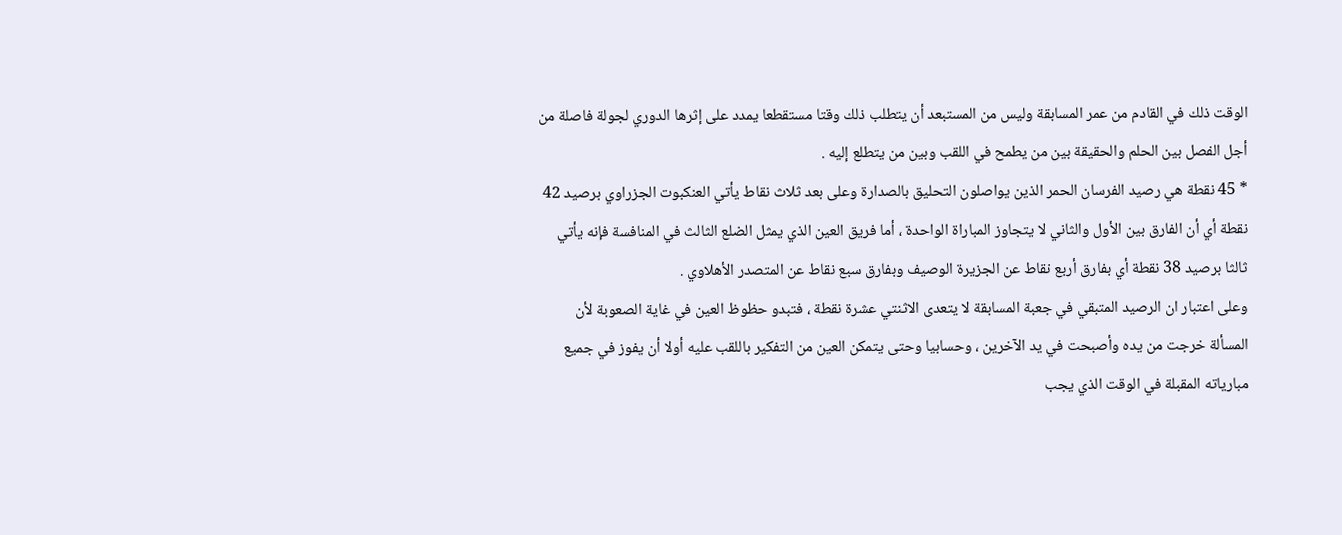الوقت ذلك في القادم من عمر المسابقة وليس من المستبعد أن يتطلب ذلك وقتا مستقطعا يمدد على إثرها الدوري لجولة فاصلة من أجل الفصل بين الحلم والحقيقة بين من يطمح في اللقب وبين من يتطلع إليه .
* 45 نقطة هي رصيد الفرسان الحمر الذين يواصلون التحليق بالصدارة وعلى بعد ثلاث نقاط يأتي العنكبوت الجزراوي برصيد 42 نقطة أي أن الفارق بين الأول والثاني لا يتجاوز المباراة الواحدة ، أما فريق العين الذي يمثل الضلع الثالث في المنافسة فإنه يأتي ثالثا برصيد 38 نقطة أي بفارق أربع نقاط عن الجزيرة الوصيف وبفارق سبع نقاط عن المتصدر الأهلاوي .
وعلى اعتبار ان الرصيد المتبقي في جعبة المسابقة لا يتعدى الاثنتي عشرة نقطة ، فتبدو حظوظ العين في غاية الصعوبة لأن المسألة خرجت من يده وأصبحت في يد الآخرين ، وحسابيا وحتى يتمكن العين من التفكير باللقب عليه أولا أن يفوز في جميع مبارياته المقبلة في الوقت الذي يجب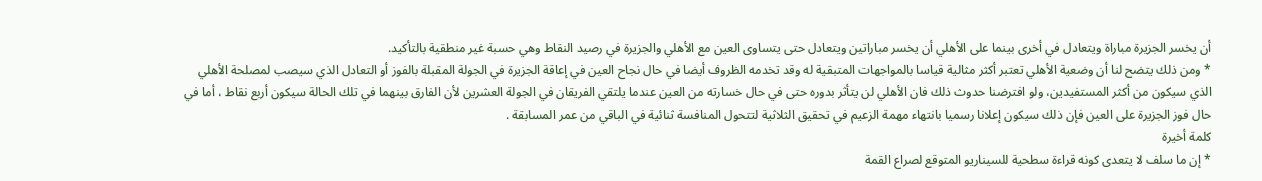أن يخسر الجزيرة مباراة ويتعادل في أخرى بينما على الأهلي أن يخسر مباراتين ويتعادل حتى يتساوى العين مع الأهلي والجزيرة في رصيد النقاط وهي حسبة غير منطقية بالتأكيد.
* ومن ذلك يتضح لنا أن وضعية الأهلي تعتبر أكثر مثالية قياسا بالمواجهات المتبقية له وقد تخدمه الظروف أيضا في حال نجاح العين في إعاقة الجزيرة في الجولة المقبلة بالفوز أو التعادل الذي سيصب لمصلحة الأهلي الذي سيكون من أكثر المستفيدين، ولو افترضنا حدوث ذلك فان الأهلي لن يتأثر بدوره حتى في حال خسارته من العين عندما يلتقي الفريقان في الجولة العشرين لأن الفارق بينهما في تلك الحالة سيكون أربع نقاط ، أما في حال فوز الجزيرة على العين فإن ذلك سيكون إعلانا رسميا بانتهاء مهمة الزعيم في تحقيق الثلاثية لتتحول المنافسة ثنائية في الباقي من عمر المسابقة .
كلمة أخيرة
* إن ما سلف لا يتعدى كونه قراءة سطحية للسيناريو المتوقع لصراع القمة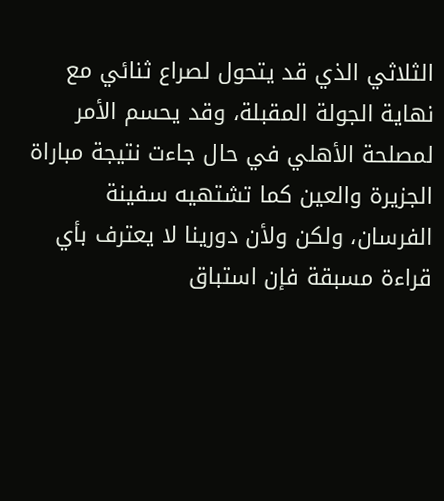الثلاثي الذي قد يتحول لصراع ثنائي مع نهاية الجولة المقبلة، وقد يحسم الأمر لمصلحة الأهلي في حال جاءت نتيجة مباراة الجزيرة والعين كما تشتهيه سفينة الفرسان، ولكن ولأن دورينا لا يعترف بأي قراءة مسبقة فإن استباق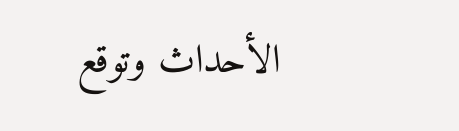الأحداث وتوقع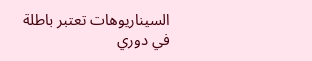السيناريوهات تعتبر باطلة في دوري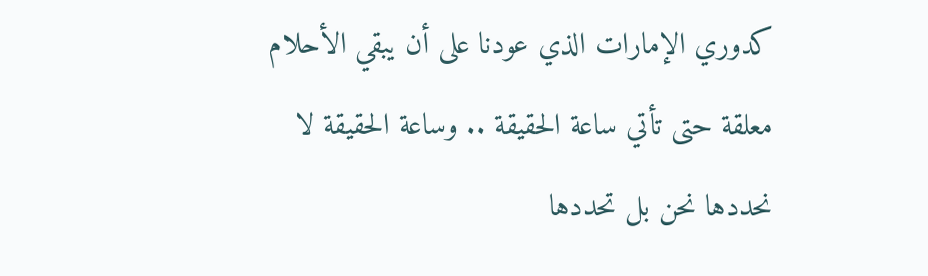كدوري الإمارات الذي عودنا على أن يبقي الأحلام معلقة حتى تأتي ساعة الحقيقة .. وساعة الحقيقة لا نحددها نحن بل تحددها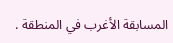المسابقة الأغرب في المنطقة .